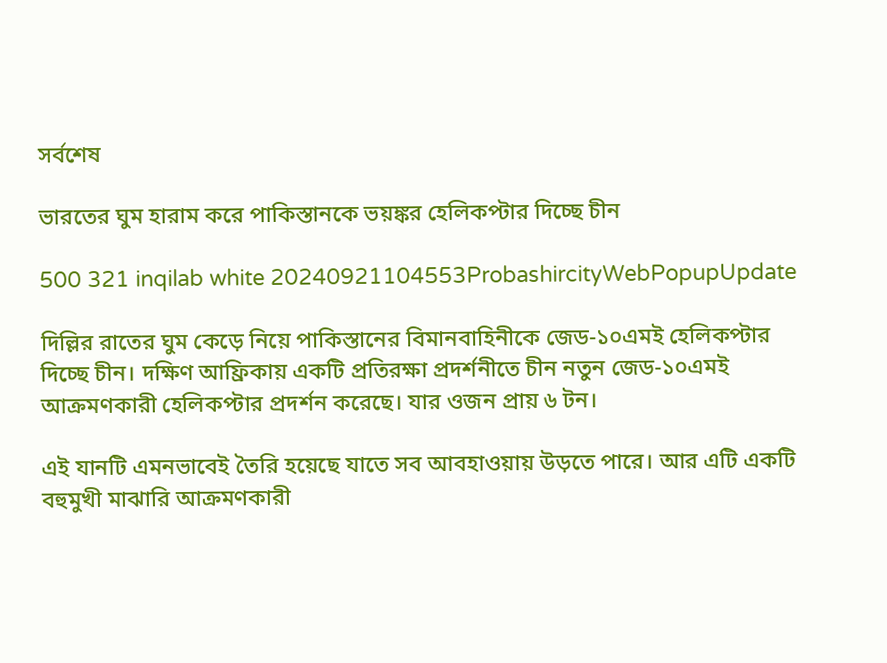সর্বশেষ

ভারতের ঘুম হারাম করে পাকিস্তানকে ভয়ঙ্কর হেলিকপ্টার দিচ্ছে চীন

500 321 inqilab white 20240921104553ProbashircityWebPopupUpdate

দিল্লির রাতের ঘুম কেড়ে নিয়ে পাকিস্তানের বিমানবাহিনীকে জেড-১০এমই হেলিকপ্টার দিচ্ছে চীন। দক্ষিণ আফ্রিকায় একটি প্রতিরক্ষা প্রদর্শনীতে চীন নতুন জেড-১০এমই আক্রমণকারী হেলিকপ্টার প্রদর্শন করেছে। যার ওজন প্রায় ৬ টন।

এই যানটি এমনভাবেই তৈরি হয়েছে যাতে সব আবহাওয়ায় উড়তে পারে। আর এটি একটি বহুমুখী মাঝারি আক্রমণকারী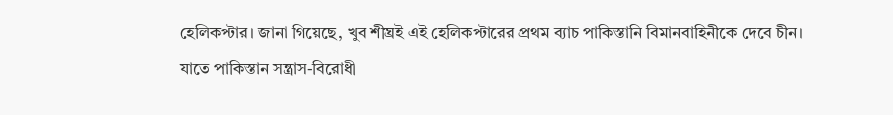হেলিকপ্টার। জানা গিয়েছে, খুব শীঘ্রই এই হেলিকপ্টারের প্রথম ব্যাচ পাকিস্তানি বিমানবাহিনীকে দেবে চীন। যাতে পাকিস্তান সন্ত্রাস-বিরোধী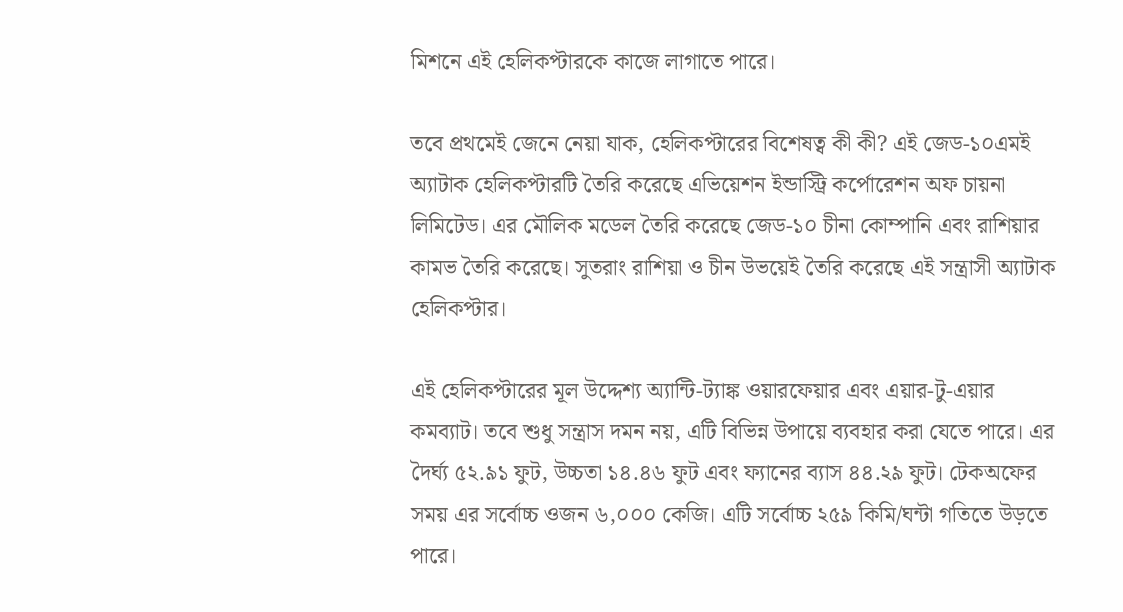মিশনে এই হেলিকপ্টারকে কাজে লাগাতে পারে।

তবে প্রথমেই জেনে নেয়া যাক, হেলিকপ্টারের বিশেষত্ব কী কী? এই জেড-১০এমই অ্যাটাক হেলিকপ্টারটি তৈরি করেছে এভিয়েশন ইন্ডাস্ট্রি কর্পোরেশন অফ চায়না লিমিটেড। এর মৌলিক মডেল তৈরি করেছে জেড-১০ চীনা কোম্পানি এবং রাশিয়ার কামভ তৈরি করেছে। সুতরাং রাশিয়া ও চীন উভয়েই তৈরি করেছে এই সন্ত্রাসী অ্যাটাক হেলিকপ্টার।

এই হেলিকপ্টারের মূল উদ্দেশ্য অ্যান্টি-ট্যাঙ্ক ওয়ারফেয়ার এবং এয়ার-টু-এয়ার কমব্যাট। তবে শুধু সন্ত্রাস দমন নয়, এটি বিভিন্ন উপায়ে ব্যবহার করা যেতে পারে। এর দৈর্ঘ্য ৫২.৯১ ফুট, উচ্চতা ১৪.৪৬ ফুট এবং ফ্যানের ব্যাস ৪৪.২৯ ফুট। টেকঅফের সময় এর সর্বোচ্চ ওজন ৬,০০০ কেজি। এটি সর্বোচ্চ ২৫৯ কিমি/ঘন্টা গতিতে উড়তে পারে।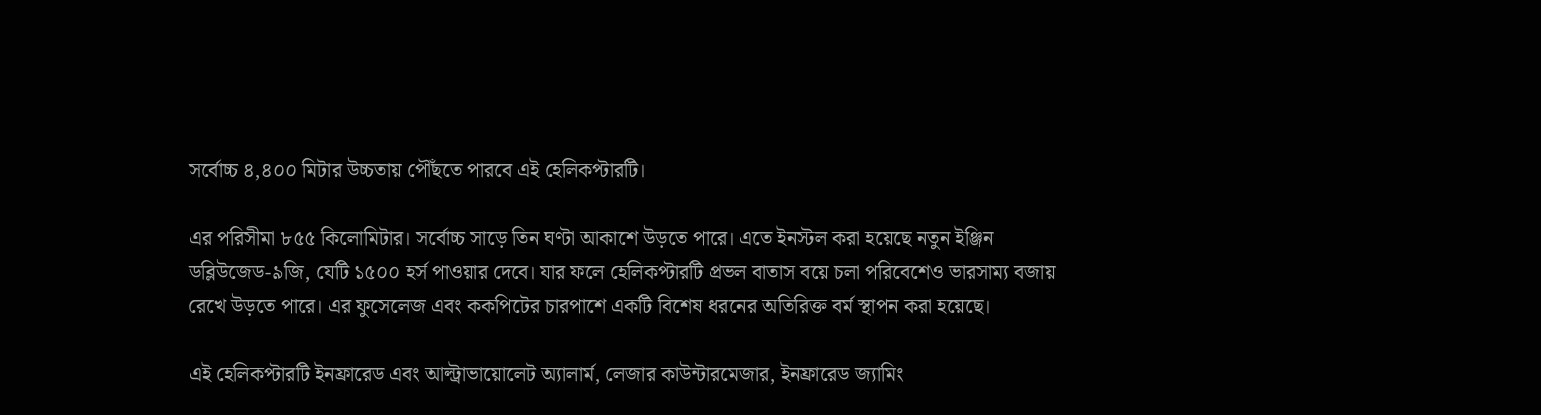সর্বোচ্চ ৪,৪০০ মিটার উচ্চতায় পৌঁছতে পারবে এই হেলিকপ্টারটি।

এর পরিসীমা ৮৫৫ কিলোমিটার। সর্বোচ্চ সাড়ে তিন ঘণ্টা আকাশে উড়তে পারে। এতে ইনস্টল করা হয়েছে নতুন ইঞ্জিন ডব্লিউজেড-৯জি, যেটি ১৫০০ হর্স পাওয়ার দেবে। যার ফলে হেলিকপ্টারটি প্রভল বাতাস বয়ে চলা পরিবেশেও ভারসাম্য বজায় রেখে উড়তে পারে। এর ফুসেলেজ এবং ককপিটের চারপাশে একটি বিশেষ ধরনের অতিরিক্ত বর্ম স্থাপন করা হয়েছে।

এই হেলিকপ্টারটি ইনফ্রারেড এবং আল্ট্রাভায়োলেট অ্যালার্ম, লেজার কাউন্টারমেজার, ইনফ্রারেড জ্যামিং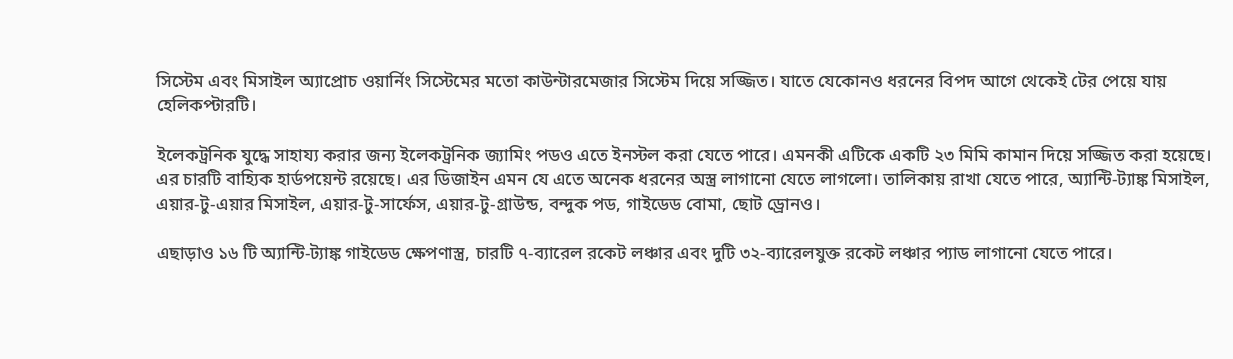সিস্টেম এবং মিসাইল অ্যাপ্রোচ ওয়ার্নিং সিস্টেমের মতো কাউন্টারমেজার সিস্টেম দিয়ে সজ্জিত। যাতে যেকোনও ধরনের বিপদ আগে থেকেই টের পেয়ে যায় হেলিকপ্টারটি।

ইলেকট্রনিক যুদ্ধে সাহায্য করার জন্য ইলেকট্রনিক জ্যামিং পডও এতে ইনস্টল করা যেতে পারে। এমনকী এটিকে একটি ২৩ মিমি কামান দিয়ে সজ্জিত করা হয়েছে। এর চারটি বাহ্যিক হার্ডপয়েন্ট রয়েছে। এর ডিজাইন এমন যে এতে অনেক ধরনের অস্ত্র লাগানো যেতে লাগলো। তালিকায় রাখা যেতে পারে, অ্যান্টি-ট্যাঙ্ক মিসাইল, এয়ার-টু-এয়ার মিসাইল, এয়ার-টু-সার্ফেস, এয়ার-টু-গ্রাউন্ড, বন্দুক পড, গাইডেড বোমা, ছোট ড্রোনও।

এছাড়াও ১৬ টি অ্যান্টি-ট্যাঙ্ক গাইডেড ক্ষেপণাস্ত্র, চারটি ৭-ব্যারেল রকেট লঞ্চার এবং দুটি ৩২-ব্যারেলযুক্ত রকেট লঞ্চার প্যাড লাগানো যেতে পারে।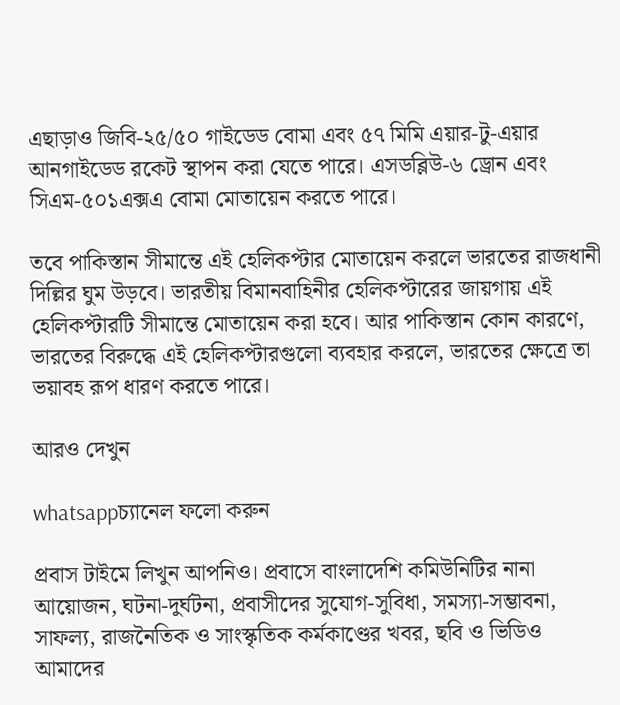এছাড়াও জিবি-২৫/৫০ গাইডেড বোমা এবং ৫৭ মিমি এয়ার-টু-এয়ার আনগাইডেড রকেট স্থাপন করা যেতে পারে। এসডব্লিউ-৬ ড্রোন এবং সিএম-৫০১এক্সএ বোমা মোতায়েন করতে পারে।

তবে পাকিস্তান সীমান্তে এই হেলিকপ্টার মোতায়েন করলে ভারতের রাজধানী দিল্লির ঘুম উড়বে। ভারতীয় বিমানবাহিনীর হেলিকপ্টারের জায়গায় এই হেলিকপ্টারটি সীমান্তে মোতায়েন করা হবে। আর পাকিস্তান কোন কারণে, ভারতের বিরুদ্ধে এই হেলিকপ্টারগুলো ব্যবহার করলে, ভারতের ক্ষেত্রে তা ভয়াবহ রূপ ধারণ করতে পারে।

আরও দেখুন

whatsappচ্যানেল ফলো করুন

প্রবাস টাইমে লিখুন আপনিও। প্রবাসে বাংলাদেশি কমিউনিটির নানা আয়োজন, ঘটনা-দুর্ঘটনা, প্রবাসীদের সুযোগ-সুবিধা, সমস্যা-সম্ভাবনা, সাফল্য, রাজনৈতিক ও সাংস্কৃতিক কর্মকাণ্ডের খবর, ছবি ও ভিডিও আমাদের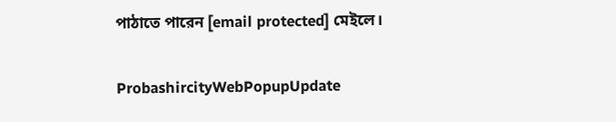পাঠাতে পারেন [email protected] মেইলে।

ProbashircityWebPopupUpdate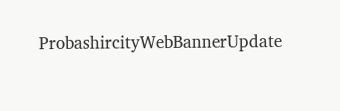ProbashircityWebBannerUpdate